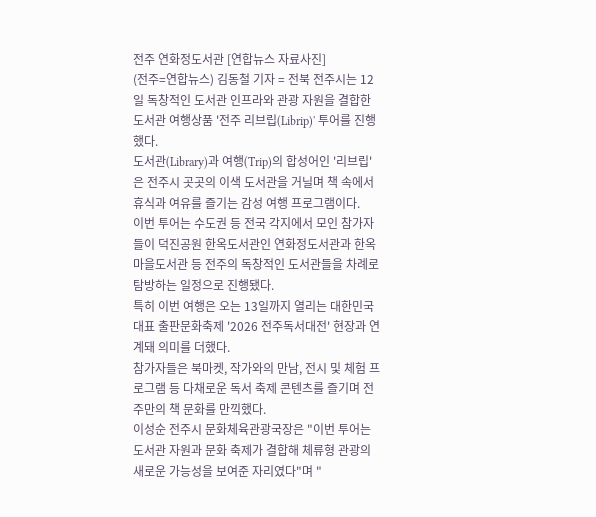전주 연화정도서관 [연합뉴스 자료사진]
(전주=연합뉴스) 김동철 기자 = 전북 전주시는 12일 독창적인 도서관 인프라와 관광 자원을 결합한 도서관 여행상품 '전주 리브립(Librip)' 투어를 진행했다.
도서관(Library)과 여행(Trip)의 합성어인 '리브립'은 전주시 곳곳의 이색 도서관을 거닐며 책 속에서 휴식과 여유를 즐기는 감성 여행 프로그램이다.
이번 투어는 수도권 등 전국 각지에서 모인 참가자들이 덕진공원 한옥도서관인 연화정도서관과 한옥마을도서관 등 전주의 독창적인 도서관들을 차례로 탐방하는 일정으로 진행됐다.
특히 이번 여행은 오는 13일까지 열리는 대한민국 대표 출판문화축제 '2026 전주독서대전' 현장과 연계돼 의미를 더했다.
참가자들은 북마켓, 작가와의 만남, 전시 및 체험 프로그램 등 다채로운 독서 축제 콘텐츠를 즐기며 전주만의 책 문화를 만끽했다.
이성순 전주시 문화체육관광국장은 "이번 투어는 도서관 자원과 문화 축제가 결합해 체류형 관광의 새로운 가능성을 보여준 자리였다"며 "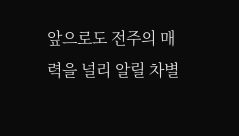앞으로도 전주의 매력을 널리 알릴 차별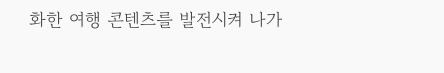화한 여행 콘텐츠를 발전시켜 나가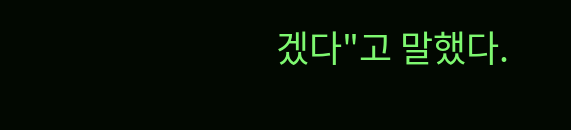겠다"고 말했다.